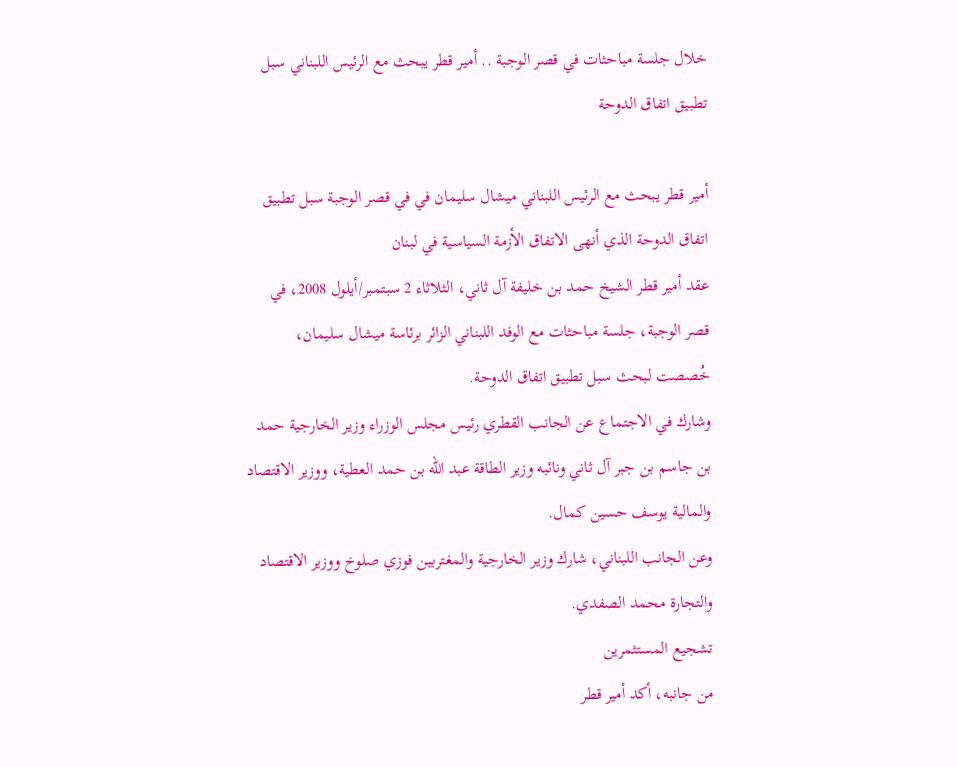خلال جلسة مباحثات في قصر الوجبة .. أمير قطر يبحث مع الرئيس اللبناني سبل تطبيق اتفاق الدوحة

أمير قطر يبحث مع الرئيس اللبناني ميشال سليمان في في قصر الوجبة سبل تطبيق اتفاق الدوحة الذي أنهى الاتفاق الأزمة السياسية في لبنان
عقد أمير قطر الشيخ حمد بن خليفة آل ثاني، الثلاثاء 2 سبتمبر/أيلول 2008، في قصر الوجبة، جلسة مباحثات مع الوفد اللبناني الزائر برئاسة ميشال سليمان، خُصصت لبحث سبل تطبيق اتفاق الدوحة.
وشارك في الاجتماع عن الجانب القطري رئيس مجلس الوزراء وزير الخارجية حمد بن جاسم بن جبر آل ثاني ونائبه وزير الطاقة عبد الله بن حمد العطية، ووزير الاقتصاد والمالية يوسف حسين كمال.
وعن الجانب اللبناني، شارك وزير الخارجية والمغتربين فوزي صلوخ ووزير الاقتصاد والتجارة محمد الصفدي.
تشجيع المستثمرين
من جانبه، أكد أمير قطر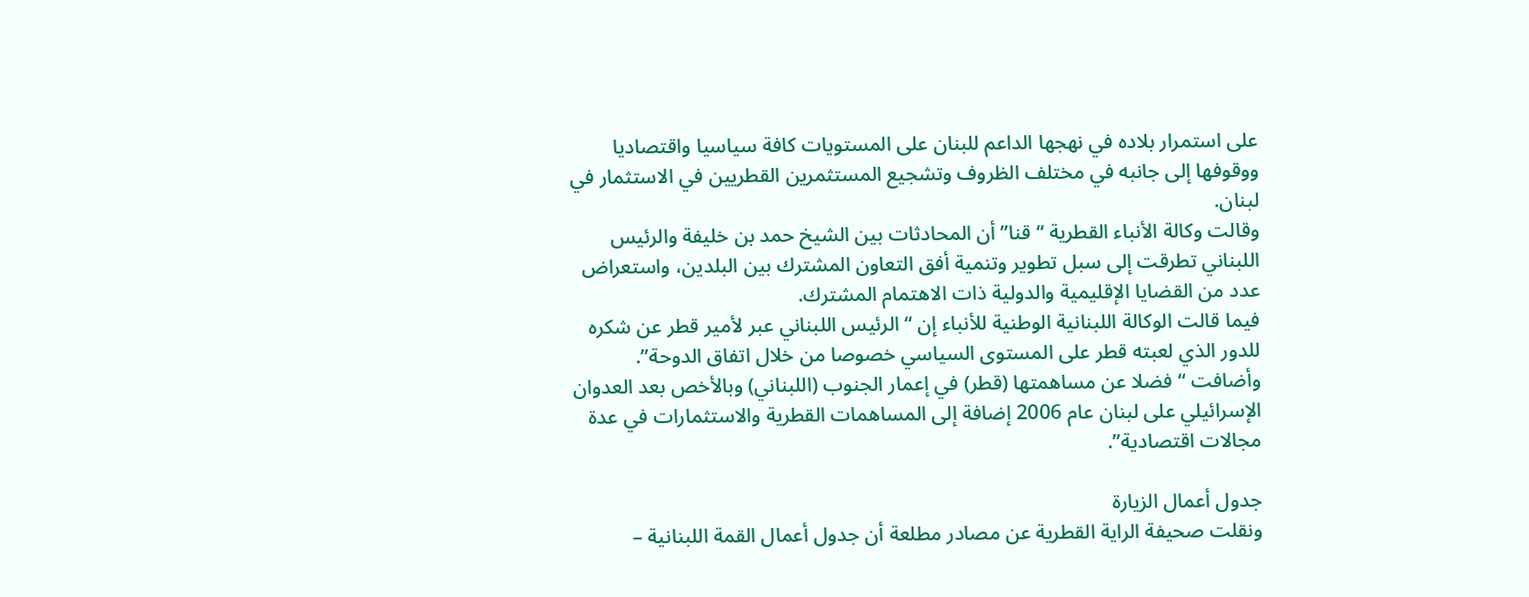على استمرار بلاده في نهجها الداعم للبنان على المستويات كافة سياسيا واقتصاديا ووقوفها إلى جانبه في مختلف الظروف وتشجيع المستثمرين القطريين في الاستثمار في لبنان.
وقالت وكالة الأنباء القطرية “قنا” أن المحادثات بين الشيخ حمد بن خليفة والرئيس اللبناني تطرقت إلى سبل تطوير وتنمية أفق التعاون المشترك بين البلدين، واستعراض عدد من القضايا الإقليمية والدولية ذات الاهتمام المشترك.
فيما قالت الوكالة اللبنانية الوطنية للأنباء إن “الرئيس اللبناني عبر لأمير قطر عن شكره للدور الذي لعبته قطر على المستوى السياسي خصوصا من خلال اتفاق الدوحة”.
وأضافت “فضلا عن مساهمتها (قطر) في إعمار الجنوب (اللبناني) وبالأخص بعد العدوان الإسرائيلي على لبنان عام 2006 إضافة إلى المساهمات القطرية والاستثمارات في عدة مجالات اقتصادية”.

جدول أعمال الزيارة
ونقلت صحيفة الراية القطرية عن مصادر مطلعة أن جدول أعمال القمة اللبنانية –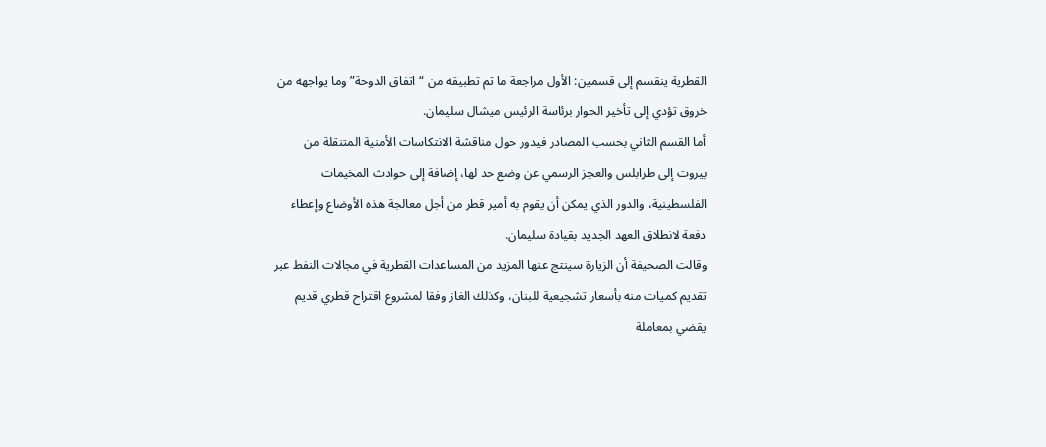القطرية ينقسم إلى قسمين: الأول مراجعة ما تم تطبيقه من “اتفاق الدوحة” وما يواجهه من خروق تؤدي إلى تأخير الحوار برئاسة الرئيس ميشال سليمان.
أما القسم الثاني بحسب المصادر فيدور حول مناقشة الانتكاسات الأمنية المتنقلة من بيروت إلى طرابلس والعجز الرسمي عن وضع حد لها، إضافة إلى حوادث المخيمات الفلسطينية، والدور الذي يمكن أن يقوم به أمير قطر من أجل معالجة هذه الأوضاع وإعطاء دفعة لانطلاق العهد الجديد بقيادة سليمان.
وقالت الصحيفة أن الزيارة سينتج عنها المزيد من المساعدات القطرية في مجالات النفط عبر تقديم كميات منه بأسعار تشجيعية للبنان، وكذلك الغاز وفقا لمشروع اقتراح قطري قديم يقضي بمعاملة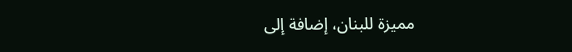مميزة للبنان، إضافة إلى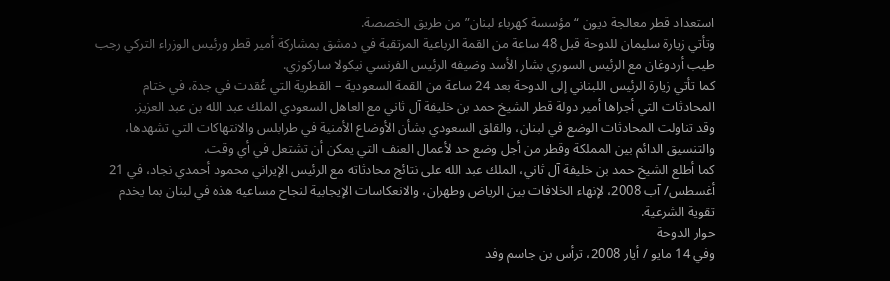استعداد قطر معالجة ديون “مؤسسة كهرباء لبنان” من طريق الخصصة.
وتأتي زيارة سليمان للدوحة قبل 48 ساعة من القمة الرباعية المرتقبة في دمشق بمشاركة أمير قطر ورئيس الوزراء التركي رجب طيب أردوغان مع الرئيس السوري بشار الأسد وضيفه الرئيس الفرنسي نيكولا ساركوزي.
كما تأتي زيارة الرئيس اللبناني إلى الدوحة بعد 24 ساعة من القمة السعودية – القطرية التي عُقدت في جدة، في ختام المحادثات التي أجراها أمير دولة قطر الشيخ حمد بن خليفة آل ثاني مع العاهل السعودي الملك عبد الله بن عبد العزيز.
وقد تناولت المحادثات الوضع في لبنان، والقلق السعودي بشأن الأوضاع الأمنية في طرابلس والانتهاكات التي تشهدها، والتنسيق الدائم بين المملكة وقطر من أجل وضع حد لأعمال العنف التي يمكن أن تشتعل في أي وقت.
كما أطلع الشيخ حمد بن خليفة آل ثاني، الملك عبد الله على نتائج محادثاته مع الرئيس الإيراني محمود أحمدي نجاد، في 21 أغسطس/ آب 2008، لإنهاء الخلافات بين الرياض وطهران، والانعكاسات الإيجابية لنجاح مساعيه هذه في لبنان بما يخدم تقوية الشرعية.
حوار الدوحة
وفي 14 مايو / أيار 2008، ترأس بن جاسم وفد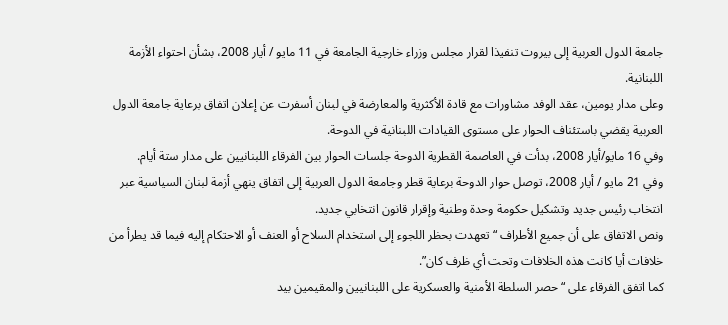جامعة الدول العربية إلى بيروت تنفيذا لقرار مجلس وزراء خارجية الجامعة في 11 مايو / أيار 2008، بشأن احتواء الأزمة اللبنانية.
وعلى مدار يومين، عقد الوفد مشاورات مع قادة الأكثرية والمعارضة في لبنان أسفرت عن إعلان اتفاق برعاية جامعة الدول العربية يقضي باستئناف الحوار على مستوى القيادات اللبنانية في الدوحة.
وفي 16 مايو/أيار 2008، بدأت في العاصمة القطرية الدوحة جلسات الحوار بين الفرقاء اللبنانيين على مدار ستة أيام.
وفي 21 مايو / أيار 2008، توصل حوار الدوحة برعاية قطر وجامعة الدول العربية إلى اتفاق ينهي أزمة لبنان السياسية عبر انتخاب رئيس جديد وتشكيل حكومة وحدة وطنية وإقرار قانون انتخابي جديد.
ونص الاتفاق على أن جميع الأطراف “تعهدت بحظر اللجوء إلى استخدام السلاح أو العنف أو الاحتكام إليه فيما قد يطرأ من خلافات أيا كانت هذه الخلافات وتحت أي ظرف كان”.
كما اتفق الفرقاء على “حصر السلطة الأمنية والعسكرية على اللبنانيين والمقيمين بيد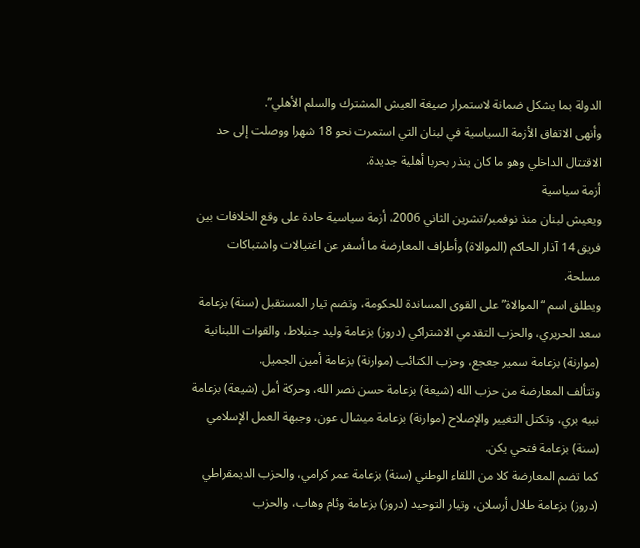الدولة بما يشكل ضمانة لاستمرار صيغة العيش المشترك والسلم الأهلي”.
وأنهى الاتفاق الأزمة السياسية في لبنان التي استمرت نحو 18 شهرا ووصلت إلى حد الاقتتال الداخلي وهو ما كان ينذر بحربا أهلية جديدة.
أزمة سياسية
ويعيش لبنان منذ نوفمبر/تشرين الثاني 2006، أزمة سياسية حادة على وقع الخلافات بين فريق 14 آذار الحاكم (الموالاة) وأطراف المعارضة ما أسفر عن اغتيالات واشتباكات مسلحة.
ويطلق اسم “الموالاة” على القوى المساندة للحكومة، وتضم تيار المستقبل (سنة) بزعامة سعد الحريري، والحزب التقدمي الاشتراكي (دروز) بزعامة وليد جنبلاط، والقوات اللبنانية (موارنة) بزعامة سمير جعجع، وحزب الكتائب (موارنة) بزعامة أمين الجميل.
وتتألف المعارضة من حزب الله (شيعة) بزعامة حسن نصر الله، وحركة أمل (شيعة) بزعامة نبيه بري، وتكتل التغيير والإصلاح (موارنة) بزعامة ميشال عون، وجبهة العمل الإسلامي (سنة) بزعامة فتحي يكن.
كما تضم المعارضة كلا من اللقاء الوطني (سنة) بزعامة عمر كرامي، والحزب الديمقراطي (دروز) بزعامة طلال أرسلان، وتيار التوحيد (دروز) بزعامة وئام وهاب، والحزب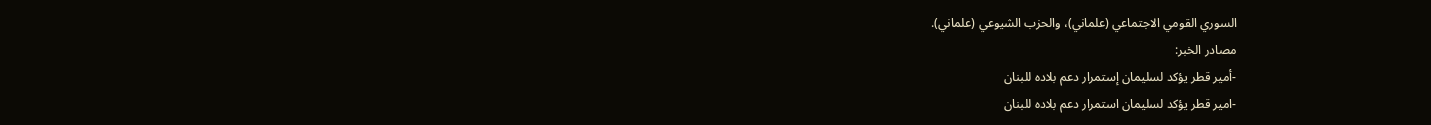السوري القومي الاجتماعي (علماني)، والحزب الشيوعي (علماني).
مصادر الخبر:
-أمير قطر يؤكد لسليمان إستمرار دعم بلاده للبنان
-امير قطر يؤكد لسليمان استمرار دعم بلاده للبنان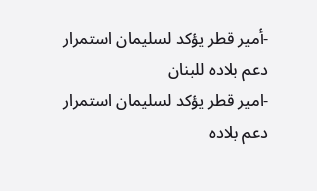-أمير قطر يؤكد لسليمان استمرار دعم بلاده للبنان
-امير قطر يؤكد لسليمان استمرار دعم بلاده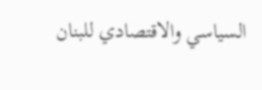السياسي والاقتصادي للبنان